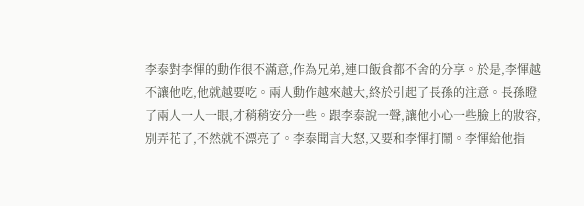李泰對李惲的動作很不滿意,作為兄弟,連口飯食都不舍的分享。於是,李惲越不讓他吃,他就越要吃。兩人動作越來越大,終於引起了長孫的注意。長孫瞪了兩人一人一眼,才稍稍安分一些。跟李泰說一聲,讓他小心一些臉上的妝容,別弄花了,不然就不漂亮了。李泰聞言大怒,又要和李惲打鬧。李惲給他指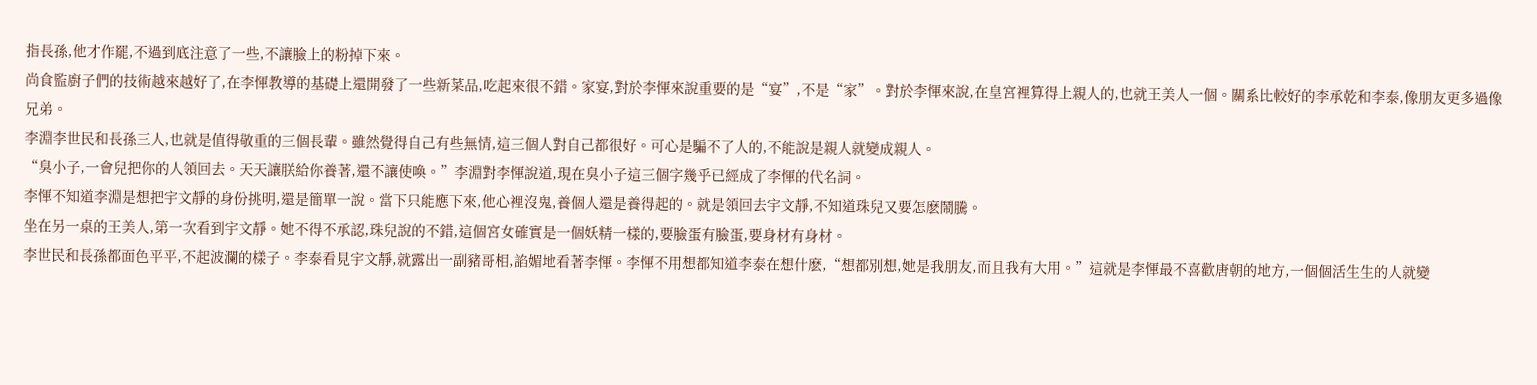指長孫,他才作罷,不過到底注意了一些,不讓臉上的粉掉下來。
尚食監廚子們的技術越來越好了,在李惲教導的基礎上還開發了一些新菜品,吃起來很不錯。家宴,對於李惲來說重要的是“宴”,不是“家”。對於李惲來說,在皇宮裡算得上親人的,也就王美人一個。關系比較好的李承乾和李泰,像朋友更多過像兄弟。
李淵李世民和長孫三人,也就是值得敬重的三個長輩。雖然覺得自己有些無情,這三個人對自己都很好。可心是騙不了人的,不能說是親人就變成親人。
“臭小子,一會兒把你的人領回去。天天讓朕給你養著,還不讓使喚。”李淵對李惲說道,現在臭小子這三個字幾乎已經成了李惲的代名詞。
李惲不知道李淵是想把宇文靜的身份挑明,還是簡單一說。當下只能應下來,他心裡沒鬼,養個人還是養得起的。就是領回去宇文靜,不知道珠兒又要怎麽鬧騰。
坐在另一桌的王美人,第一次看到宇文靜。她不得不承認,珠兒說的不錯,這個宮女確實是一個妖精一樣的,要臉蛋有臉蛋,要身材有身材。
李世民和長孫都面色平平,不起波瀾的樣子。李泰看見宇文靜,就露出一副豬哥相,諂媚地看著李惲。李惲不用想都知道李泰在想什麽,“想都別想,她是我朋友,而且我有大用。”這就是李惲最不喜歡唐朝的地方,一個個活生生的人就變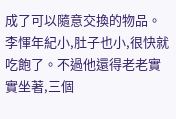成了可以隨意交換的物品。
李惲年紀小,肚子也小,很快就吃飽了。不過他還得老老實實坐著,三個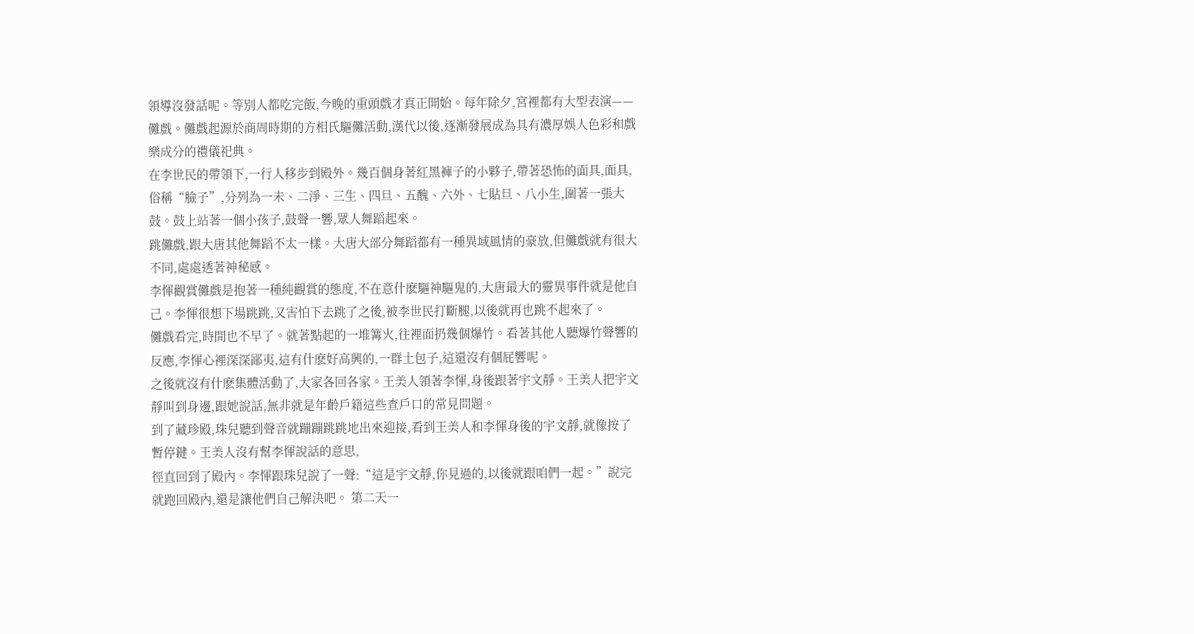領導沒發話呢。等別人都吃完飯,今晚的重頭戲才真正開始。每年除夕,宮裡都有大型表演——儺戲。儺戲起源於商周時期的方相氏驅儺活動,漢代以後,逐漸發展成為具有濃厚娛人色彩和戲樂成分的禮儀祀典。
在李世民的帶領下,一行人移步到殿外。幾百個身著紅黑褲子的小夥子,帶著恐怖的面具,面具,俗稱“臉子”,分列為一未、二淨、三生、四旦、五醜、六外、七貼旦、八小生,圍著一張大鼓。鼓上站著一個小孩子,鼓聲一響,眾人舞蹈起來。
跳儺戲,跟大唐其他舞蹈不太一樣。大唐大部分舞蹈都有一種異域風情的豪放,但儺戲就有很大不同,處處透著神秘感。
李惲觀賞儺戲是抱著一種純觀賞的態度,不在意什麽驅神驅鬼的,大唐最大的靈異事件就是他自己。李惲很想下場跳跳,又害怕下去跳了之後,被李世民打斷腿,以後就再也跳不起來了。
儺戲看完,時間也不早了。就著點起的一堆篝火,往裡面扔幾個爆竹。看著其他人聽爆竹聲響的反應,李惲心裡深深鄙夷,這有什麽好高興的,一群土包子,這還沒有個屁響呢。
之後就沒有什麽集體活動了,大家各回各家。王美人領著李惲,身後跟著宇文靜。王美人把宇文靜叫到身邊,跟她說話,無非就是年齡戶籍這些查戶口的常見問題。
到了藏珍殿,珠兒聽到聲音就蹦蹦跳跳地出來迎接,看到王美人和李惲身後的宇文靜,就像按了暫停鍵。王美人沒有幫李惲說話的意思,
徑直回到了殿內。李惲跟珠兒說了一聲:“這是宇文靜,你見過的,以後就跟咱們一起。”說完就跑回殿內,還是讓他們自己解決吧。 第二天一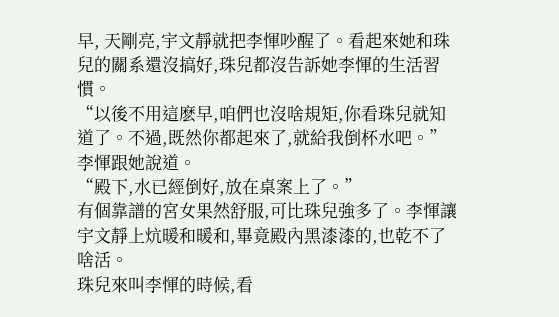早, 天剛亮,宇文靜就把李惲吵醒了。看起來她和珠兒的關系還沒搞好,珠兒都沒告訴她李惲的生活習慣。
“以後不用這麽早,咱們也沒啥規矩,你看珠兒就知道了。不過,既然你都起來了,就給我倒杯水吧。”李惲跟她說道。
“殿下,水已經倒好,放在桌案上了。”
有個靠譜的宮女果然舒服,可比珠兒強多了。李惲讓宇文靜上炕暖和暖和,畢竟殿內黑漆漆的,也乾不了啥活。
珠兒來叫李惲的時候,看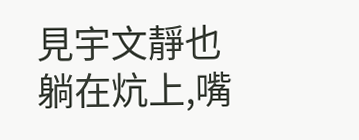見宇文靜也躺在炕上,嘴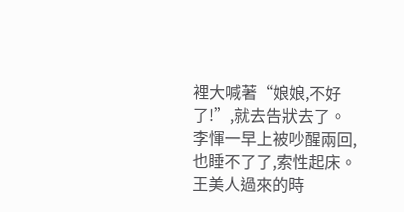裡大喊著“娘娘,不好了!”,就去告狀去了。
李惲一早上被吵醒兩回,也睡不了了,索性起床。
王美人過來的時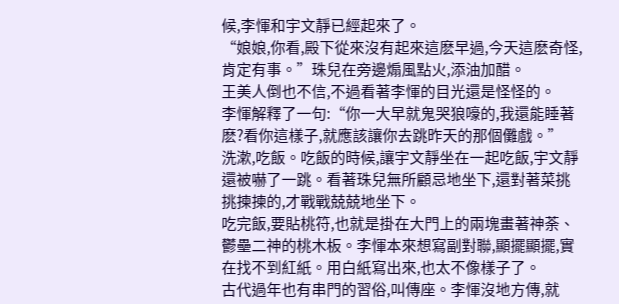候,李惲和宇文靜已經起來了。
“娘娘,你看,殿下從來沒有起來這麽早過,今天這麽奇怪,肯定有事。”珠兒在旁邊煽風點火,添油加醋。
王美人倒也不信,不過看著李惲的目光還是怪怪的。
李惲解釋了一句:“你一大早就鬼哭狼嚎的,我還能睡著麽?看你這樣子,就應該讓你去跳昨天的那個儺戲。”
洗漱,吃飯。吃飯的時候,讓宇文靜坐在一起吃飯,宇文靜還被嚇了一跳。看著珠兒無所顧忌地坐下,還對著菜挑挑揀揀的,才戰戰兢兢地坐下。
吃完飯,要貼桃符,也就是掛在大門上的兩塊畫著神荼、鬱壘二神的桃木板。李惲本來想寫副對聯,顯擺顯擺,實在找不到紅紙。用白紙寫出來,也太不像樣子了。
古代過年也有串門的習俗,叫傳座。李惲沒地方傳,就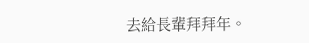去給長輩拜拜年。